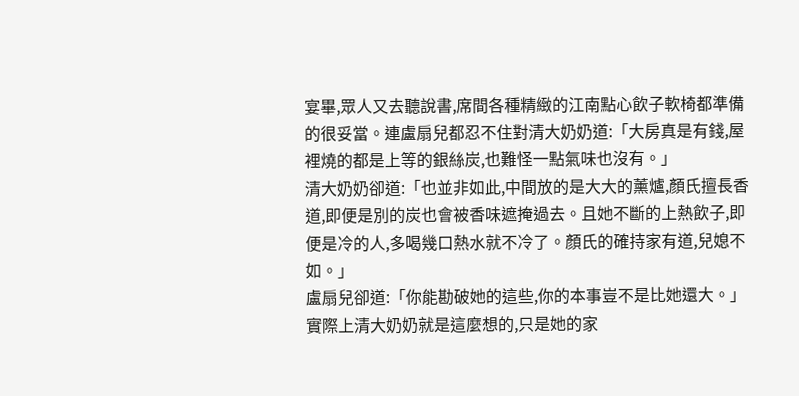宴畢,眾人又去聽說書,席間各種精緻的江南點心飲子軟椅都準備的很妥當。連盧扇兒都忍不住對清大奶奶道:「大房真是有錢,屋裡燒的都是上等的銀絲炭,也難怪一點氣味也沒有。」
清大奶奶卻道:「也並非如此,中間放的是大大的薰爐,顏氏擅長香道,即便是別的炭也會被香味遮掩過去。且她不斷的上熱飲子,即便是冷的人,多喝幾口熱水就不冷了。顏氏的確持家有道,兒媳不如。」
盧扇兒卻道:「你能勘破她的這些,你的本事豈不是比她還大。」
實際上清大奶奶就是這麼想的,只是她的家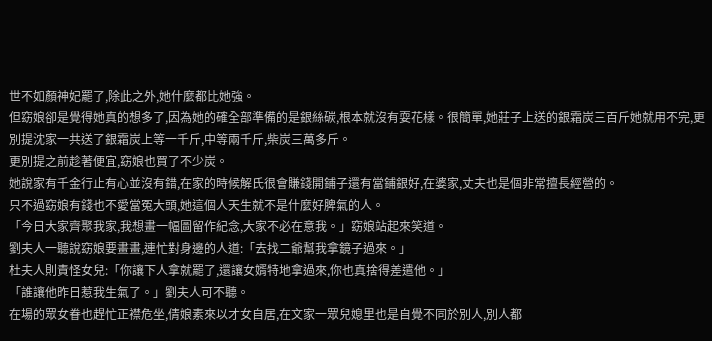世不如顏神妃罷了,除此之外,她什麼都比她強。
但窈娘卻是覺得她真的想多了,因為她的確全部準備的是銀絲碳,根本就沒有耍花樣。很簡單,她莊子上送的銀霜炭三百斤她就用不完,更別提沈家一共送了銀霜炭上等一千斤,中等兩千斤,柴炭三萬多斤。
更別提之前趁著便宜,窈娘也買了不少炭。
她說家有千金行止有心並沒有錯,在家的時候解氏很會賺錢開鋪子還有當鋪銀好,在婆家,丈夫也是個非常擅長經營的。
只不過窈娘有錢也不愛當冤大頭,她這個人天生就不是什麼好脾氣的人。
「今日大家齊聚我家,我想畫一幅圖留作紀念,大家不必在意我。」窈娘站起來笑道。
劉夫人一聽說窈娘要畫畫,連忙對身邊的人道:「去找二爺幫我拿鏡子過來。」
杜夫人則責怪女兒:「你讓下人拿就罷了,還讓女婿特地拿過來,你也真捨得差遣他。」
「誰讓他昨日惹我生氣了。」劉夫人可不聽。
在場的眾女眷也趕忙正襟危坐,倩娘素來以才女自居,在文家一眾兒媳里也是自覺不同於別人,別人都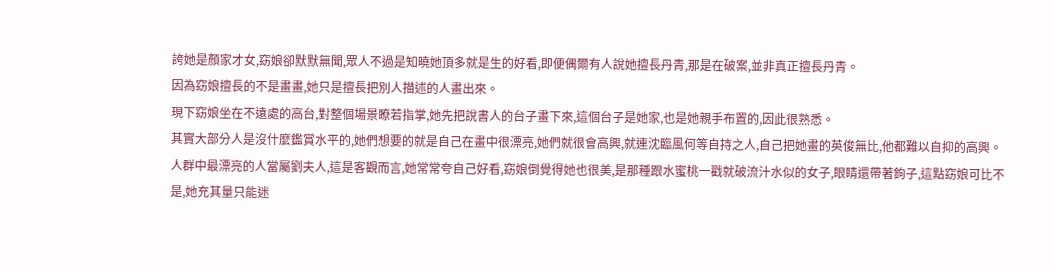誇她是顏家才女,窈娘卻默默無聞,眾人不過是知曉她頂多就是生的好看,即便偶爾有人說她擅長丹青,那是在破案,並非真正擅長丹青。
因為窈娘擅長的不是畫畫,她只是擅長把別人描述的人畫出來。
現下窈娘坐在不遠處的高台,對整個場景瞭若指掌,她先把說書人的台子畫下來,這個台子是她家,也是她親手布置的,因此很熟悉。
其實大部分人是沒什麼鑑賞水平的,她們想要的就是自己在畫中很漂亮,她們就很會高興,就連沈臨風何等自持之人,自己把她畫的英俊無比,他都難以自抑的高興。
人群中最漂亮的人當屬劉夫人,這是客觀而言,她常常夸自己好看,窈娘倒覺得她也很美,是那種跟水蜜桃一戳就破流汁水似的女子,眼睛還帶著鉤子,這點窈娘可比不是,她充其量只能迷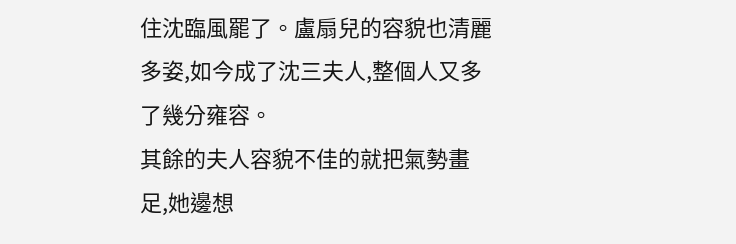住沈臨風罷了。盧扇兒的容貌也清麗多姿,如今成了沈三夫人,整個人又多了幾分雍容。
其餘的夫人容貌不佳的就把氣勢畫足,她邊想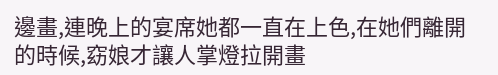邊畫,連晚上的宴席她都一直在上色,在她們離開的時候,窈娘才讓人掌燈拉開畫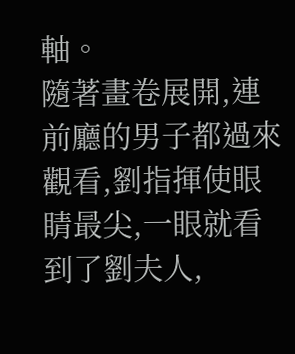軸。
隨著畫卷展開,連前廳的男子都過來觀看,劉指揮使眼睛最尖,一眼就看到了劉夫人,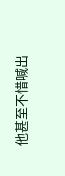他甚至不惜喊出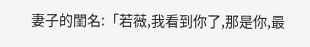妻子的閨名:「若薇,我看到你了,那是你,最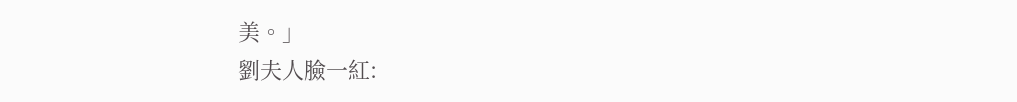美。」
劉夫人臉一紅: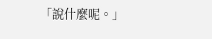「說什麼呢。」